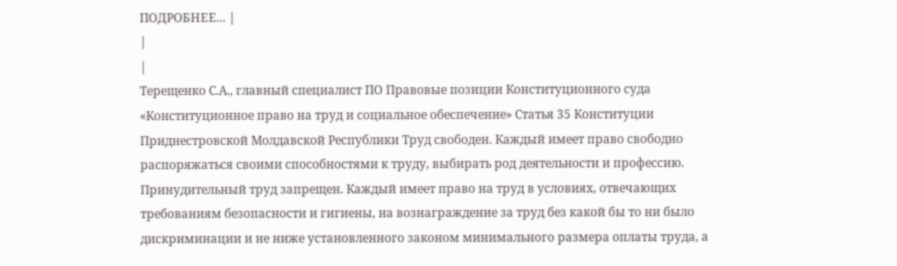ПОДРОБНЕЕ... |
|
|
Терещенко С.А., главный специалист ПО Правовые позиции Конституционного суда «Конституционное право на труд и социальное обеспечение» Статья 35 Конституции Приднестровской Молдавской Республики Труд свободен. Каждый имеет право свободно распоряжаться своими способностями к труду, выбирать род деятельности и профессию. Принудительный труд запрещен. Каждый имеет право на труд в условиях, отвечающих требованиям безопасности и гигиены, на вознаграждение за труд без какой бы то ни было дискриминации и не ниже установленного законом минимального размера оплаты труда, а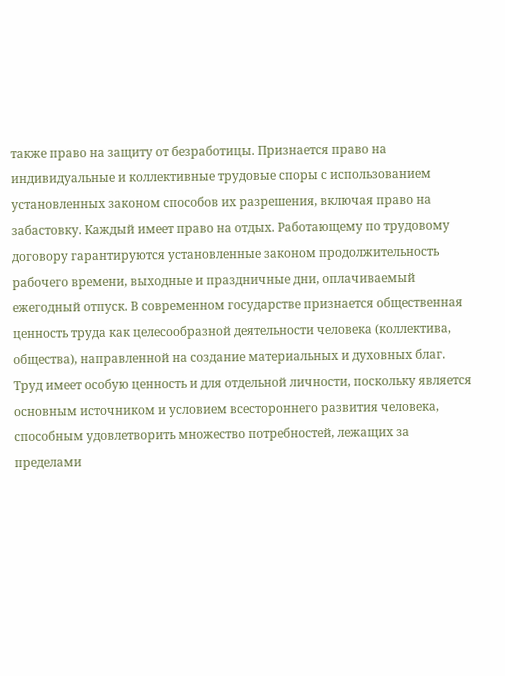также право на защиту от безработицы. Признается право на индивидуальные и коллективные трудовые споры с использованием установленных законом способов их разрешения, включая право на забастовку. Каждый имеет право на отдых. Работающему по трудовому договору гарантируются установленные законом продолжительность рабочего времени, выходные и праздничные дни, оплачиваемый ежегодный отпуск. В современном государстве признается общественная ценность труда как целесообразной деятельности человека (коллектива, общества), направленной на создание материальных и духовных благ. Труд имеет особую ценность и для отдельной личности, поскольку является основным источником и условием всестороннего развития человека, способным удовлетворить множество потребностей, лежащих за пределами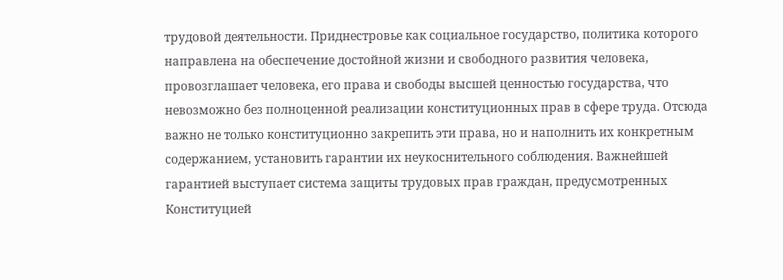трудовой деятельности. Приднестровье как социальное государство, политика которого направлена на обеспечение достойной жизни и свободного развития человека, провозглашает человека, его права и свободы высшей ценностью государства, что невозможно без полноценной реализации конституционных прав в сфере труда. Отсюда важно не только конституционно закрепить эти права, но и наполнить их конкретным содержанием, установить гарантии их неукоснительного соблюдения. Важнейшей гарантией выступает система защиты трудовых прав граждан, предусмотренных Конституцией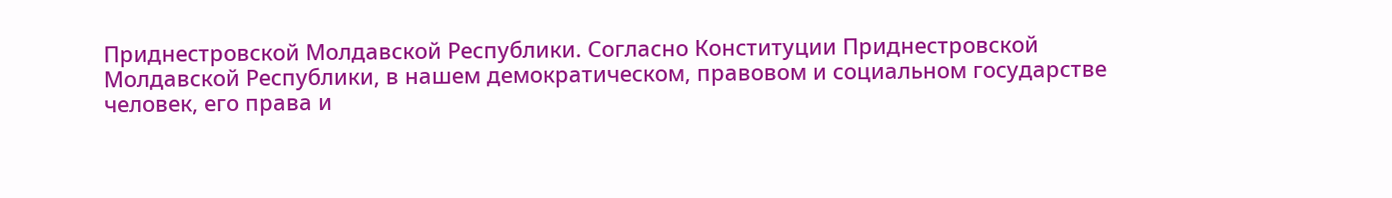Приднестровской Молдавской Республики. Согласно Конституции Приднестровской Молдавской Республики, в нашем демократическом, правовом и социальном государстве человек, его права и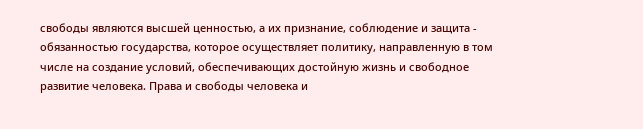свободы являются высшей ценностью, а их признание, соблюдение и защита - обязанностью государства, которое осуществляет политику, направленную в том числе на создание условий, обеспечивающих достойную жизнь и свободное развитие человека. Права и свободы человека и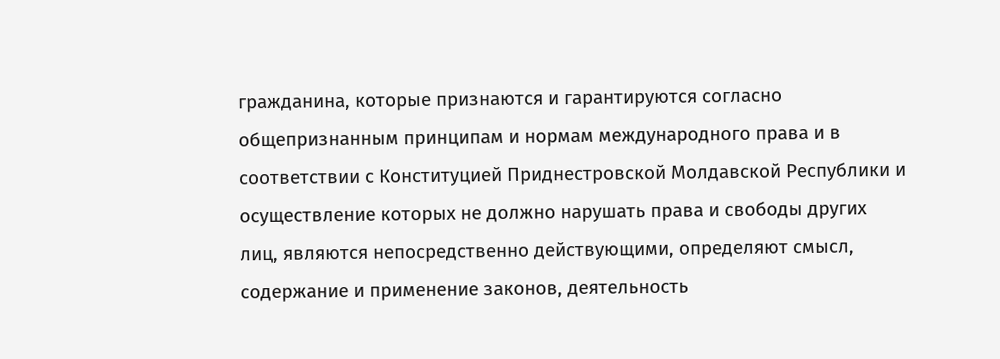гражданина, которые признаются и гарантируются согласно общепризнанным принципам и нормам международного права и в соответствии с Конституцией Приднестровской Молдавской Республики и осуществление которых не должно нарушать права и свободы других лиц, являются непосредственно действующими, определяют смысл, содержание и применение законов, деятельность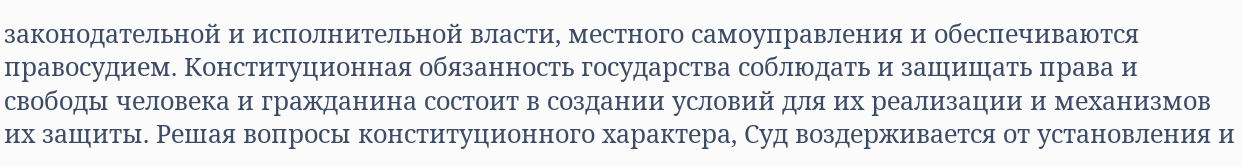законодательной и исполнительной власти, местного самоуправления и обеспечиваются правосудием. Конституционная обязанность государства соблюдать и защищать права и свободы человека и гражданина состоит в создании условий для их реализации и механизмов их защиты. Решая вопросы конституционного характера, Суд воздерживается от установления и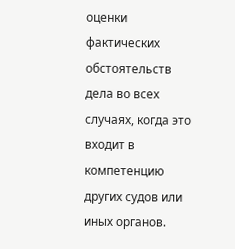оценки фактических обстоятельств дела во всех случаях, когда это входит в компетенцию других судов или иных органов.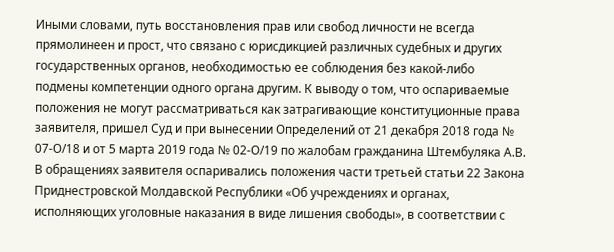Иными словами, путь восстановления прав или свобод личности не всегда прямолинеен и прост, что связано с юрисдикцией различных судебных и других государственных органов, необходимостью ее соблюдения без какой-либо подмены компетенции одного органа другим. К выводу о том, что оспариваемые положения не могут рассматриваться как затрагивающие конституционные права заявителя, пришел Суд и при вынесении Определений от 21 декабря 2018 года № 07-О/18 и от 5 марта 2019 года № 02-О/19 по жалобам гражданина Штембуляка А.В. В обращениях заявителя оспаривались положения части третьей статьи 22 Закона Приднестровской Молдавской Республики «Об учреждениях и органах, исполняющих уголовные наказания в виде лишения свободы», в соответствии с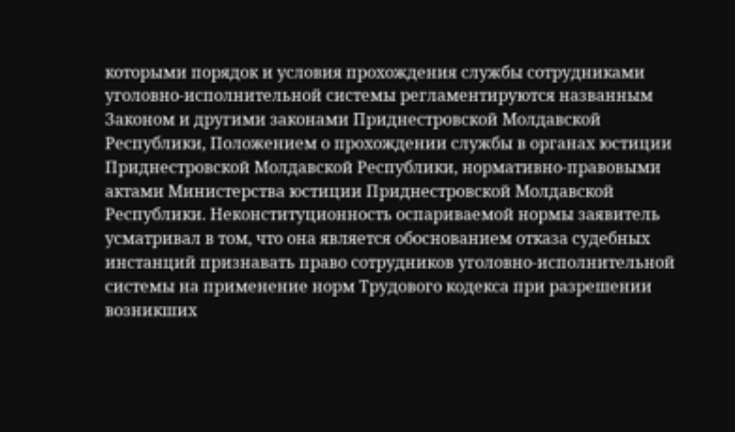которыми порядок и условия прохождения службы сотрудниками уголовно-исполнительной системы регламентируются названным Законом и другими законами Приднестровской Молдавской Республики, Положением о прохождении службы в органах юстиции Приднестровской Молдавской Республики, нормативно-правовыми актами Министерства юстиции Приднестровской Молдавской Республики. Неконституционность оспариваемой нормы заявитель усматривал в том, что она является обоснованием отказа судебных инстанций признавать право сотрудников уголовно-исполнительной системы на применение норм Трудового кодекса при разрешении возникших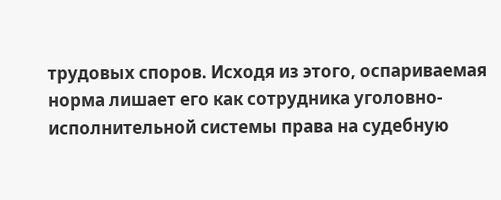трудовых споров. Исходя из этого, оспариваемая норма лишает его как сотрудника уголовно-исполнительной системы права на судебную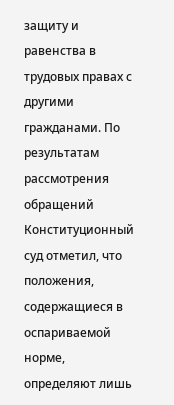защиту и равенства в трудовых правах с другими гражданами. По результатам рассмотрения обращений Конституционный суд отметил, что положения, содержащиеся в оспариваемой норме, определяют лишь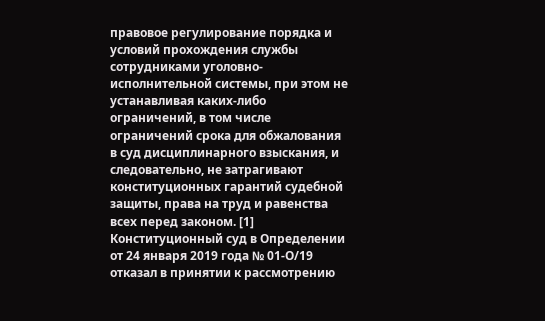правовое регулирование порядка и условий прохождения службы сотрудниками уголовно-исполнительной системы, при этом не устанавливая каких-либо ограничений, в том числе ограничений срока для обжалования в суд дисциплинарного взыскания, и следовательно, не затрагивают конституционных гарантий судебной защиты, права на труд и равенства всех перед законом. [1] Конституционный суд в Определении от 24 января 2019 года № 01-О/19 отказал в принятии к рассмотрению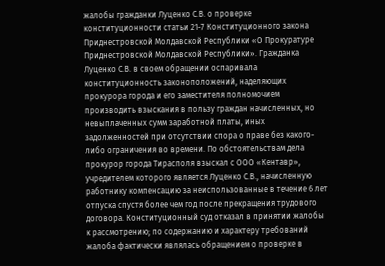жалобы гражданки Луценко С.В. о проверке конституционности статьи 21-7 Конституционного закона Приднестровской Молдавской Республики «О Прокуратуре Приднестровской Молдавской Республики». Гражданка Луценко С.В. в своем обращении оспаривала конституционность законоположений, наделяющих прокурора города и его заместителя полномочием производить взыскания в пользу граждан начисленных, но невыплаченных сумм заработной платы, иных задолженностей при отсутствии спора о праве без какого-либо ограничения во времени. По обстоятельствам дела прокурор города Тирасполя взыскал с ООО «Кентавр», учредителем которого является Луценко С.В., начисленную работнику компенсацию за неиспользованные в течение 6 лет отпуска спустя более чем год после прекращения трудового договора. Конституционный суд отказал в принятии жалобы к рассмотрению; по содержанию и характеру требований жалоба фактически являлась обращением о проверке в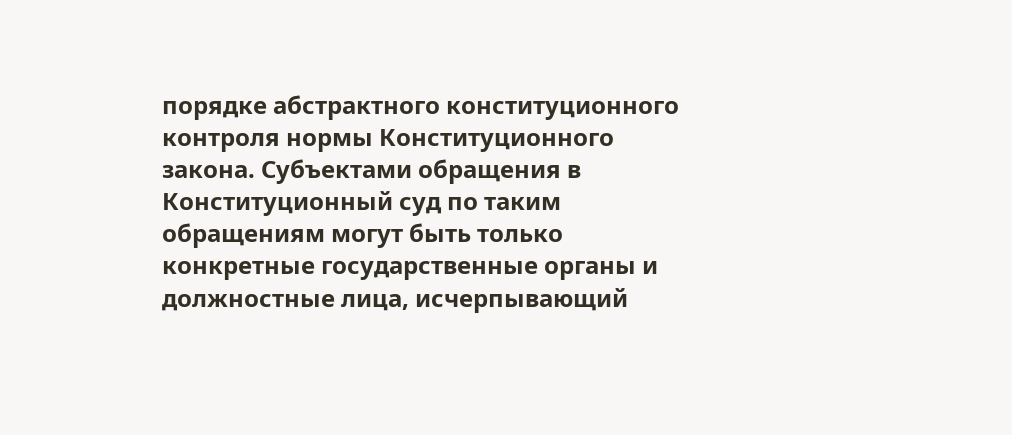порядке абстрактного конституционного контроля нормы Конституционного закона. Субъектами обращения в Конституционный суд по таким обращениям могут быть только конкретные государственные органы и должностные лица, исчерпывающий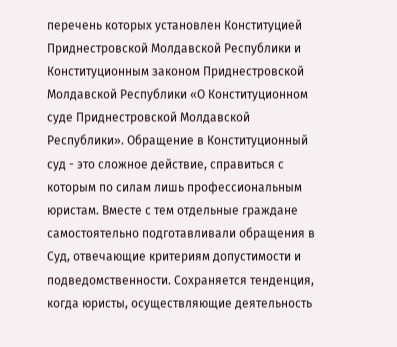перечень которых установлен Конституцией Приднестровской Молдавской Республики и Конституционным законом Приднестровской Молдавской Республики «О Конституционном суде Приднестровской Молдавской Республики». Обращение в Конституционный суд - это сложное действие, справиться с которым по силам лишь профессиональным юристам. Вместе с тем отдельные граждане самостоятельно подготавливали обращения в Суд, отвечающие критериям допустимости и подведомственности. Сохраняется тенденция, когда юристы, осуществляющие деятельность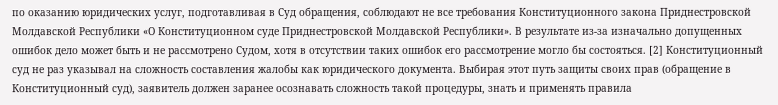по оказанию юридических услуг, подготавливая в Суд обращения, соблюдают не все требования Конституционного закона Приднестровской Молдавской Республики «О Конституционном суде Приднестровской Молдавской Республики». В результате из-за изначально допущенных ошибок дело может быть и не рассмотрено Судом, хотя в отсутствии таких ошибок его рассмотрение могло бы состояться. [2] Конституционный суд не раз указывал на сложность составления жалобы как юридического документа. Выбирая этот путь защиты своих прав (обращение в Конституционный суд), заявитель должен заранее осознавать сложность такой процедуры, знать и применять правила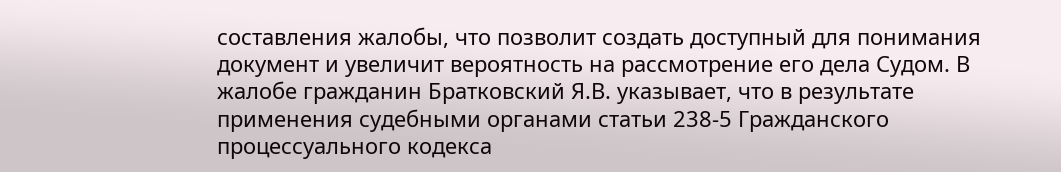составления жалобы, что позволит создать доступный для понимания документ и увеличит вероятность на рассмотрение его дела Судом. В жалобе гражданин Братковский Я.В. указывает, что в результате применения судебными органами статьи 238-5 Гражданского процессуального кодекса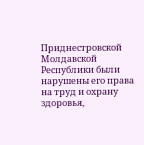Приднестровской Молдавской Республики были нарушены его права на труд и охрану здоровья,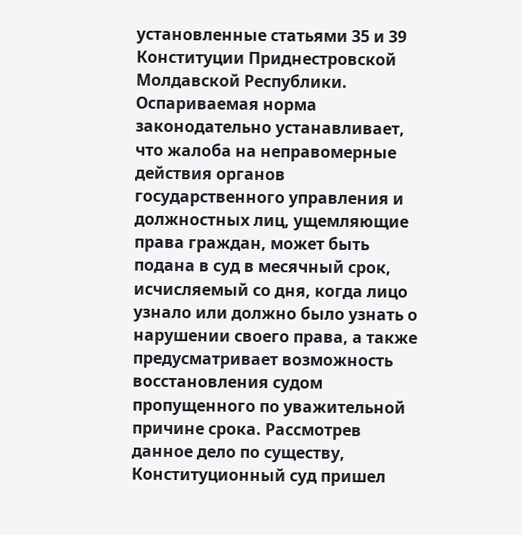установленные статьями 35 и 39 Конституции Приднестровской Молдавской Республики. Оспариваемая норма законодательно устанавливает, что жалоба на неправомерные действия органов государственного управления и должностных лиц, ущемляющие права граждан, может быть подана в суд в месячный срок, исчисляемый со дня, когда лицо узнало или должно было узнать о нарушении своего права, а также предусматривает возможность восстановления судом пропущенного по уважительной причине срока. Рассмотрев данное дело по существу, Конституционный суд пришел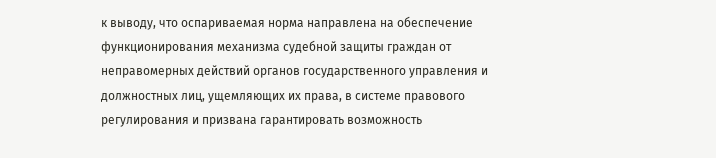к выводу, что оспариваемая норма направлена на обеспечение функционирования механизма судебной защиты граждан от неправомерных действий органов государственного управления и должностных лиц, ущемляющих их права, в системе правового регулирования и призвана гарантировать возможность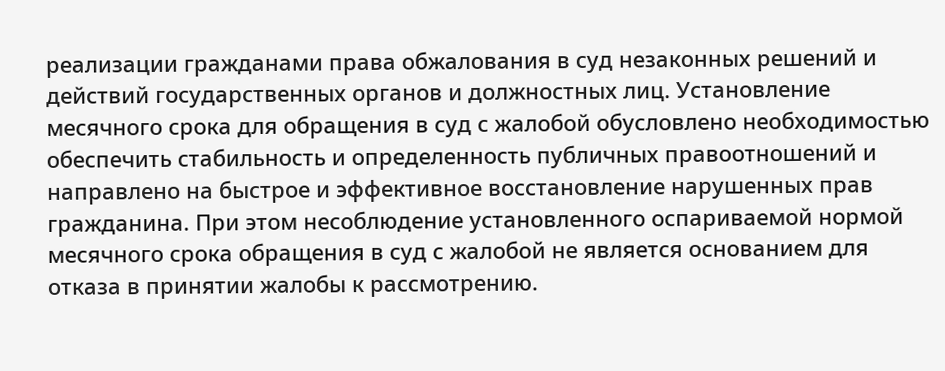реализации гражданами права обжалования в суд незаконных решений и действий государственных органов и должностных лиц. Установление месячного срока для обращения в суд с жалобой обусловлено необходимостью обеспечить стабильность и определенность публичных правоотношений и направлено на быстрое и эффективное восстановление нарушенных прав гражданина. При этом несоблюдение установленного оспариваемой нормой месячного срока обращения в суд с жалобой не является основанием для отказа в принятии жалобы к рассмотрению.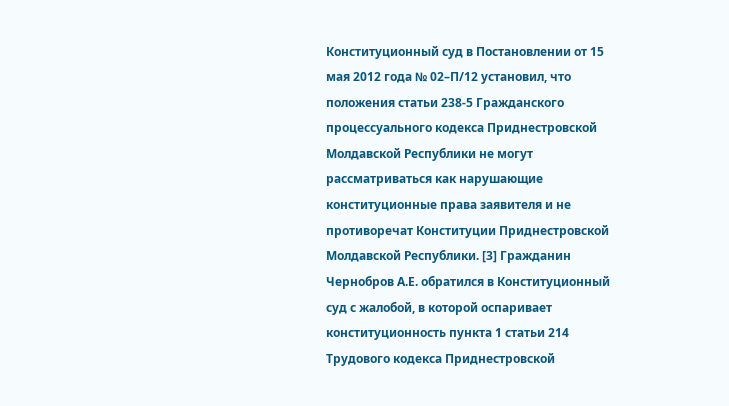Конституционный суд в Постановлении от 15 мая 2012 года № 02–П/12 установил, что положения статьи 238-5 Гражданского процессуального кодекса Приднестровской Молдавской Республики не могут рассматриваться как нарушающие конституционные права заявителя и не противоречат Конституции Приднестровской Молдавской Республики. [3] Гражданин Чернобров А.Е. обратился в Конституционный суд с жалобой, в которой оспаривает конституционность пункта 1 статьи 214 Трудового кодекса Приднестровской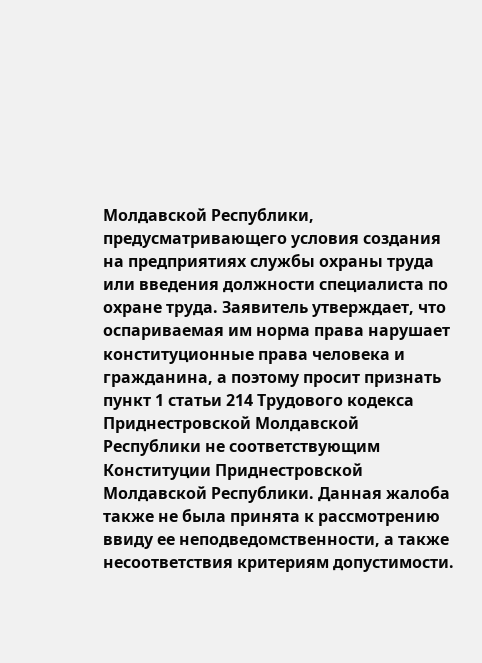Молдавской Республики, предусматривающего условия создания на предприятиях службы охраны труда или введения должности специалиста по охране труда. Заявитель утверждает, что оспариваемая им норма права нарушает конституционные права человека и гражданина, а поэтому просит признать пункт 1 статьи 214 Трудового кодекса Приднестровской Молдавской Республики не соответствующим Конституции Приднестровской Молдавской Республики. Данная жалоба также не была принята к рассмотрению ввиду ее неподведомственности, а также несоответствия критериям допустимости.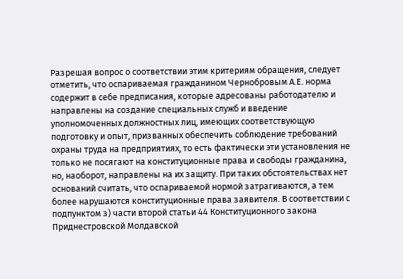Разрешая вопрос о соответствии этим критериям обращения, следует отметить, что оспариваемая гражданином Чернобровым А.Е. норма содержит в себе предписания, которые адресованы работодателю и направлены на создание специальных служб и введение уполномоченных должностных лиц, имеющих соответствующую подготовку и опыт, призванных обеспечить соблюдение требований охраны труда на предприятиях, то есть фактически эти установления не только не посягают на конституционные права и свободы гражданина, но, наоборот, направлены на их защиту. При таких обстоятельствах нет оснований считать, что оспариваемой нормой затрагиваются, а тем более нарушаются конституционные права заявителя. В соответствии с подпунктом з) части второй статьи 44 Конституционного закона Приднестровской Молдавской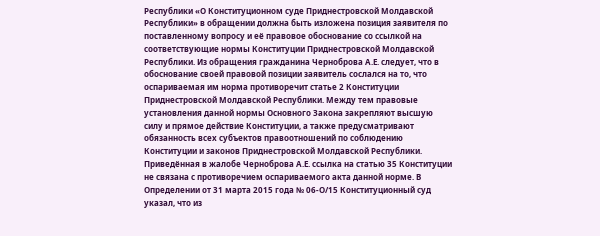Республики «О Конституционном суде Приднестровской Молдавской Республики» в обращении должна быть изложена позиция заявителя по поставленному вопросу и её правовое обоснование со ссылкой на соответствующие нормы Конституции Приднестровской Молдавской Республики. Из обращения гражданина Черноброва А.Е. следует, что в обоснование своей правовой позиции заявитель сослался на то, что оспариваемая им норма противоречит статье 2 Конституции Приднестровской Молдавской Республики. Между тем правовые установления данной нормы Основного Закона закрепляют высшую силу и прямое действие Конституции, а также предусматривают обязанность всех субъектов правоотношений по соблюдению Конституции и законов Приднестровской Молдавской Республики. Приведённая в жалобе Черноброва А.Е. ссылка на статью 35 Конституции не связана с противоречием оспариваемого акта данной норме. В Определении от 31 марта 2015 года № 06-О/15 Конституционный суд указал, что из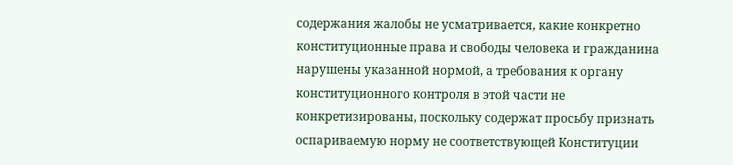содержания жалобы не усматривается, какие конкретно конституционные права и свободы человека и гражданина нарушены указанной нормой, а требования к органу конституционного контроля в этой части не конкретизированы, поскольку содержат просьбу признать оспариваемую норму не соответствующей Конституции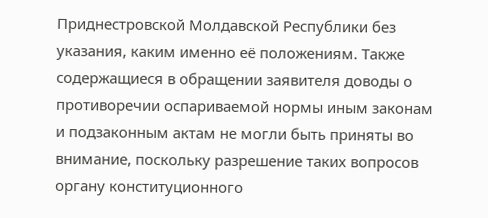Приднестровской Молдавской Республики без указания, каким именно её положениям. Также содержащиеся в обращении заявителя доводы о противоречии оспариваемой нормы иным законам и подзаконным актам не могли быть приняты во внимание, поскольку разрешение таких вопросов органу конституционного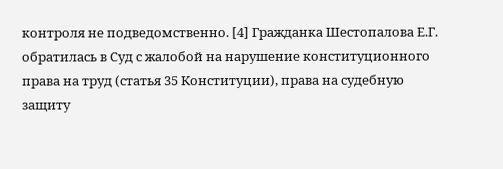контроля не подведомственно. [4] Гражданка Шестопалова Е.Г. обратилась в Суд с жалобой на нарушение конституционного права на труд (статья 35 Конституции), права на судебную защиту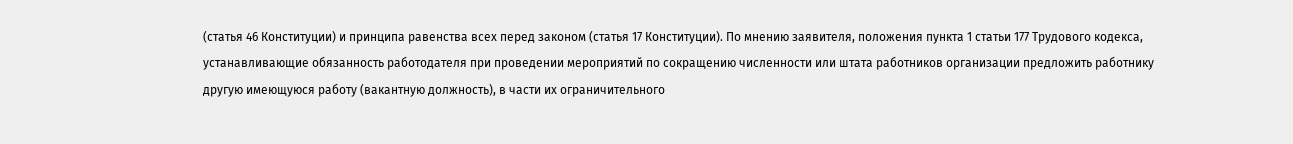(статья 46 Конституции) и принципа равенства всех перед законом (статья 17 Конституции). По мнению заявителя, положения пункта 1 статьи 177 Трудового кодекса, устанавливающие обязанность работодателя при проведении мероприятий по сокращению численности или штата работников организации предложить работнику другую имеющуюся работу (вакантную должность), в части их ограничительного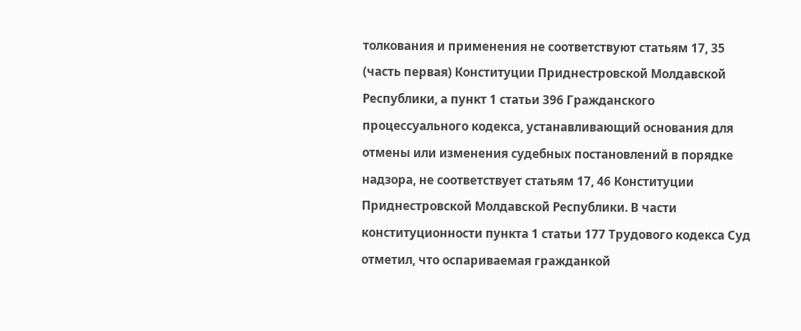толкования и применения не соответствуют статьям 17, 35 (часть первая) Конституции Приднестровской Молдавской Республики, а пункт 1 статьи 396 Гражданского процессуального кодекса, устанавливающий основания для отмены или изменения судебных постановлений в порядке надзора, не соответствует статьям 17, 46 Конституции Приднестровской Молдавской Республики. В части конституционности пункта 1 статьи 177 Трудового кодекса Суд отметил, что оспариваемая гражданкой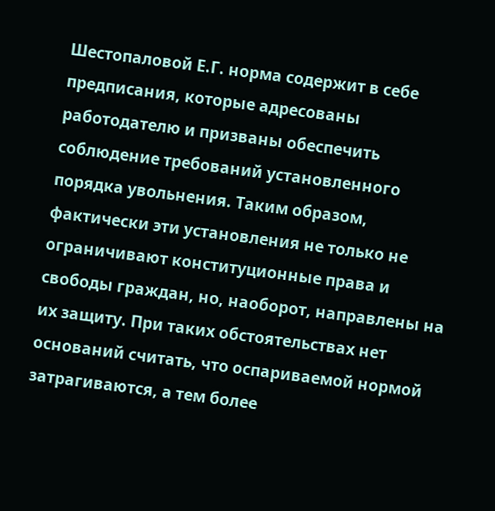Шестопаловой Е.Г. норма содержит в себе предписания, которые адресованы работодателю и призваны обеспечить соблюдение требований установленного порядка увольнения. Таким образом, фактически эти установления не только не ограничивают конституционные права и свободы граждан, но, наоборот, направлены на их защиту. При таких обстоятельствах нет оснований считать, что оспариваемой нормой затрагиваются, а тем более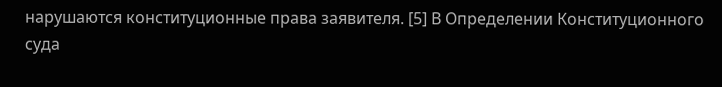нарушаются конституционные права заявителя. [5] В Определении Конституционного суда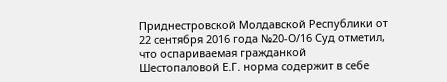Приднестровской Молдавской Республики от 22 сентября 2016 года №20-О/16 Суд отметил, что оспариваемая гражданкой Шестопаловой Е.Г. норма содержит в себе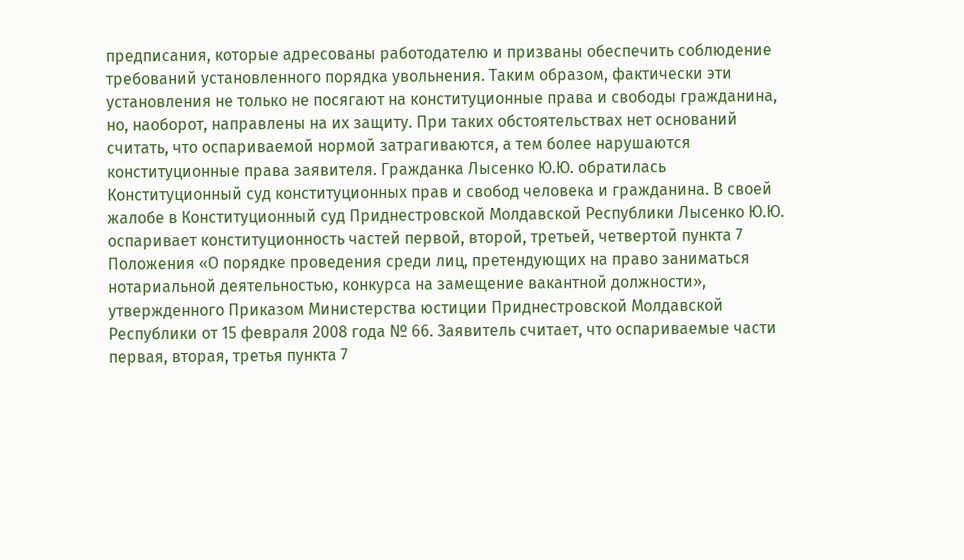предписания, которые адресованы работодателю и призваны обеспечить соблюдение требований установленного порядка увольнения. Таким образом, фактически эти установления не только не посягают на конституционные права и свободы гражданина, но, наоборот, направлены на их защиту. При таких обстоятельствах нет оснований считать, что оспариваемой нормой затрагиваются, а тем более нарушаются конституционные права заявителя. Гражданка Лысенко Ю.Ю. обратилась Конституционный суд конституционных прав и свобод человека и гражданина. В своей жалобе в Конституционный суд Приднестровской Молдавской Республики Лысенко Ю.Ю. оспаривает конституционность частей первой, второй, третьей, четвертой пункта 7 Положения «О порядке проведения среди лиц, претендующих на право заниматься нотариальной деятельностью, конкурса на замещение вакантной должности», утвержденного Приказом Министерства юстиции Приднестровской Молдавской Республики от 15 февраля 2008 года № 66. Заявитель считает, что оспариваемые части первая, вторая, третья пункта 7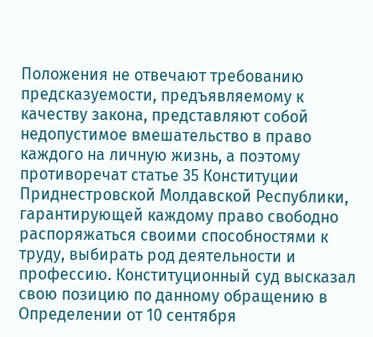Положения не отвечают требованию предсказуемости, предъявляемому к качеству закона, представляют собой недопустимое вмешательство в право каждого на личную жизнь, а поэтому противоречат статье 35 Конституции Приднестровской Молдавской Республики, гарантирующей каждому право свободно распоряжаться своими способностями к труду, выбирать род деятельности и профессию. Конституционный суд высказал свою позицию по данному обращению в Определении от 10 сентября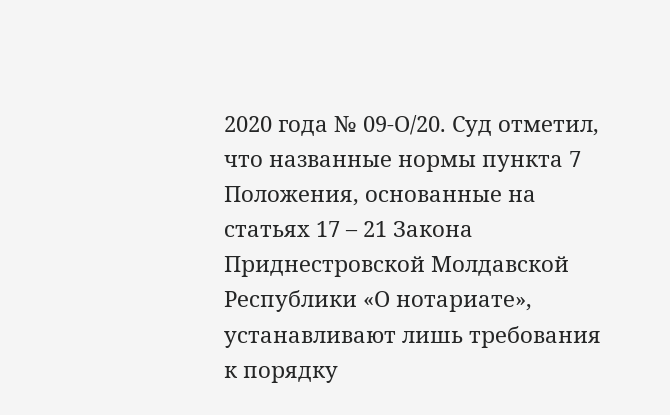2020 года № 09-О/20. Суд отметил, что названные нормы пункта 7 Положения, основанные на статьях 17 – 21 Закона Приднестровской Молдавской Республики «О нотариате», устанавливают лишь требования к порядку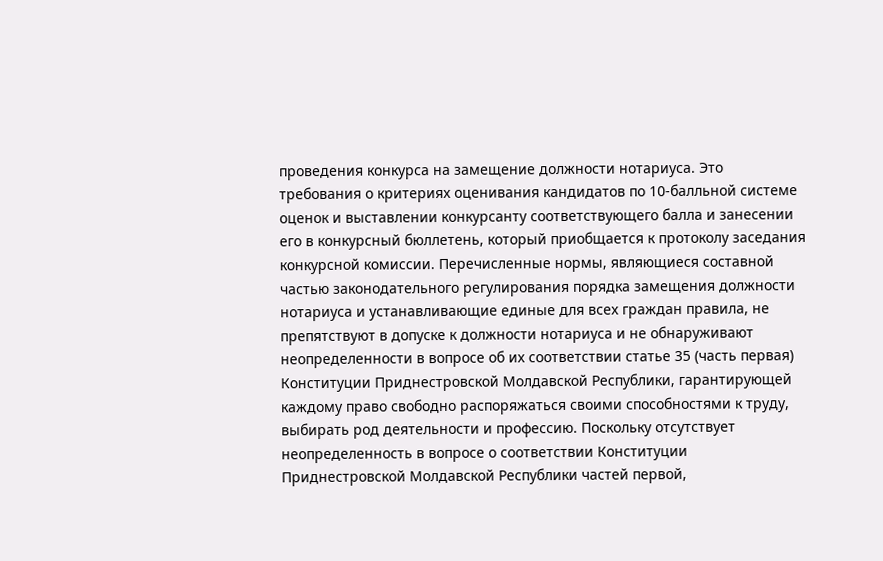проведения конкурса на замещение должности нотариуса. Это требования о критериях оценивания кандидатов по 10-балльной системе оценок и выставлении конкурсанту соответствующего балла и занесении его в конкурсный бюллетень, который приобщается к протоколу заседания конкурсной комиссии. Перечисленные нормы, являющиеся составной частью законодательного регулирования порядка замещения должности нотариуса и устанавливающие единые для всех граждан правила, не препятствуют в допуске к должности нотариуса и не обнаруживают неопределенности в вопросе об их соответствии статье 35 (часть первая) Конституции Приднестровской Молдавской Республики, гарантирующей каждому право свободно распоряжаться своими способностями к труду, выбирать род деятельности и профессию. Поскольку отсутствует неопределенность в вопросе о соответствии Конституции Приднестровской Молдавской Республики частей первой,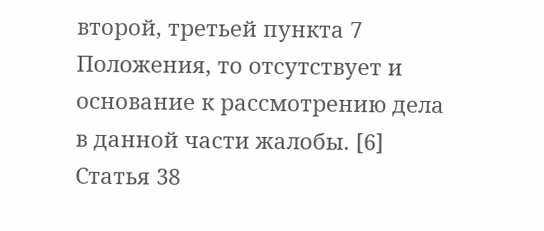второй, третьей пункта 7 Положения, то отсутствует и основание к рассмотрению дела в данной части жалобы. [6] Статья 38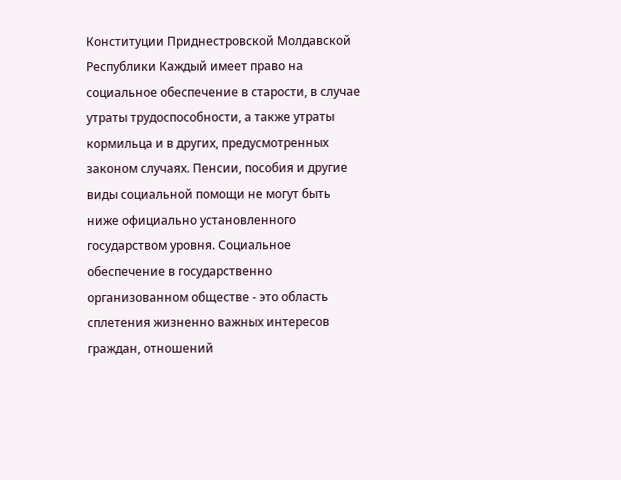Конституции Приднестровской Молдавской Республики Каждый имеет право на социальное обеспечение в старости, в случае утраты трудоспособности, а также утраты кормильца и в других, предусмотренных законом случаях. Пенсии, пособия и другие виды социальной помощи не могут быть ниже официально установленного государством уровня. Социальное обеспечение в государственно организованном обществе - это область сплетения жизненно важных интересов граждан, отношений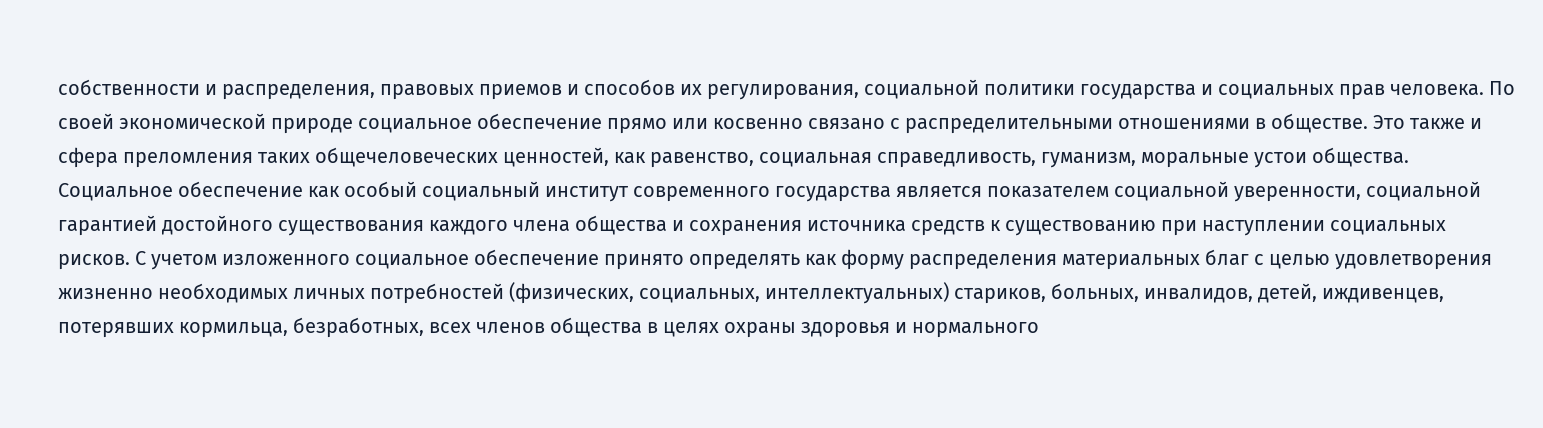собственности и распределения, правовых приемов и способов их регулирования, социальной политики государства и социальных прав человека. По своей экономической природе социальное обеспечение прямо или косвенно связано с распределительными отношениями в обществе. Это также и сфера преломления таких общечеловеческих ценностей, как равенство, социальная справедливость, гуманизм, моральные устои общества. Социальное обеспечение как особый социальный институт современного государства является показателем социальной уверенности, социальной гарантией достойного существования каждого члена общества и сохранения источника средств к существованию при наступлении социальных рисков. С учетом изложенного социальное обеспечение принято определять как форму распределения материальных благ с целью удовлетворения жизненно необходимых личных потребностей (физических, социальных, интеллектуальных) стариков, больных, инвалидов, детей, иждивенцев, потерявших кормильца, безработных, всех членов общества в целях охраны здоровья и нормального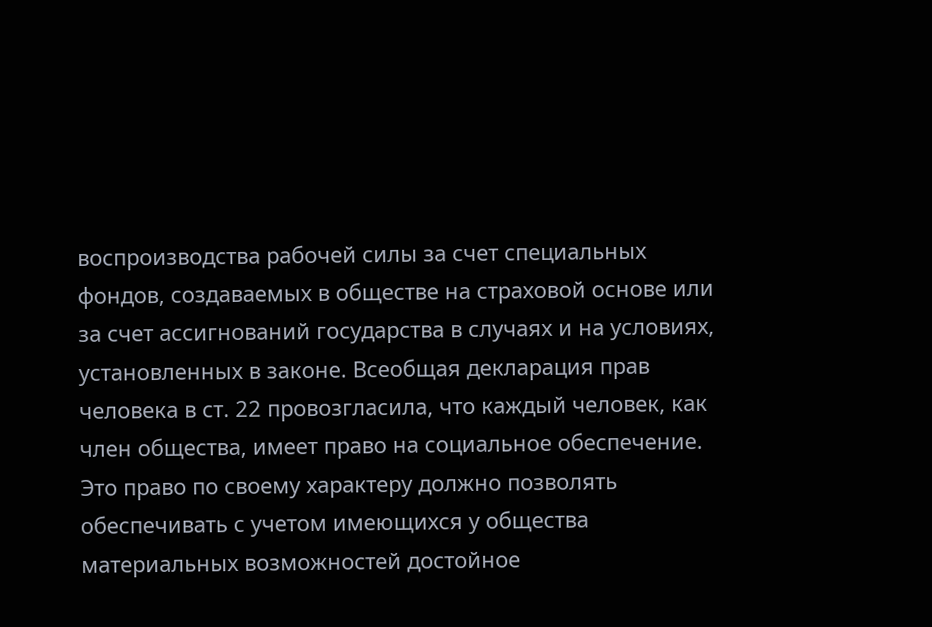воспроизводства рабочей силы за счет специальных фондов, создаваемых в обществе на страховой основе или за счет ассигнований государства в случаях и на условиях, установленных в законе. Всеобщая декларация прав человека в ст. 22 провозгласила, что каждый человек, как член общества, имеет право на социальное обеспечение. Это право по своему характеру должно позволять обеспечивать с учетом имеющихся у общества материальных возможностей достойное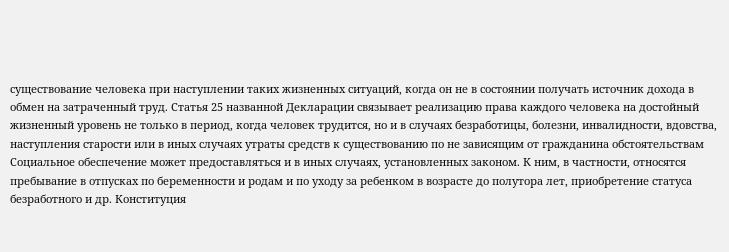существование человека при наступлении таких жизненных ситуаций, когда он не в состоянии получать источник дохода в обмен на затраченный труд. Статья 25 названной Декларации связывает реализацию права каждого человека на достойный жизненный уровень не только в период, когда человек трудится, но и в случаях безработицы, болезни, инвалидности, вдовства, наступления старости или в иных случаях утраты средств к существованию по не зависящим от гражданина обстоятельствам Социальное обеспечение может предоставляться и в иных случаях, установленных законом. К ним, в частности, относятся пребывание в отпусках по беременности и родам и по уходу за ребенком в возрасте до полутора лет, приобретение статуса безработного и др. Конституция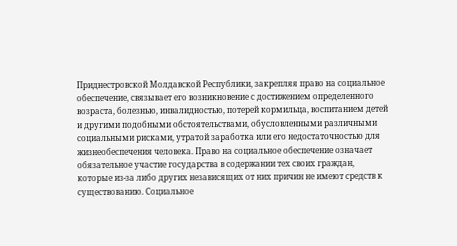Приднестровской Молдавской Республики, закрепляя право на социальное обеспечение, связывает его возникновение с достижением определенного возраста, болезнью, инвалидностью, потерей кормильца, воспитанием детей и другими подобными обстоятельствами, обусловленными различными социальными рисками, утратой заработка или его недостаточностью для жизнеобеспечения человека. Право на социальное обеспечение означает обязательное участие государства в содержании тех своих граждан, которые из-за либо других независящих от них причин не имеют средств к существованию. Социальное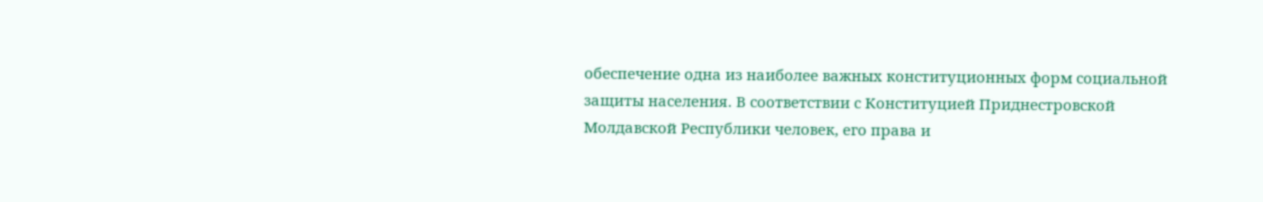обеспечение одна из наиболее важных конституционных форм социальной защиты населения. В соответствии с Конституцией Приднестровской Молдавской Республики человек, его права и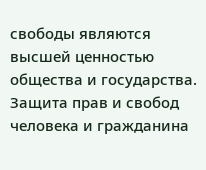свободы являются высшей ценностью общества и государства. Защита прав и свобод человека и гражданина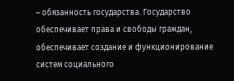– обязанность государства. Государство обеспечивает права и свободы граждан, обеспечивает создание и функционирование систем социального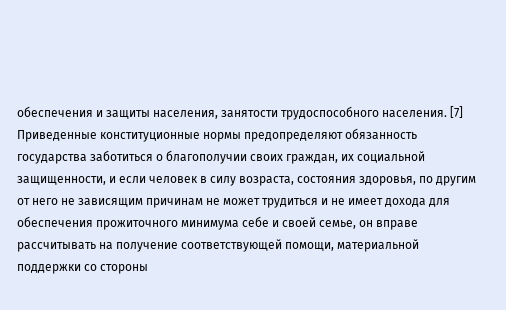обеспечения и защиты населения, занятости трудоспособного населения. [7] Приведенные конституционные нормы предопределяют обязанность государства заботиться о благополучии своих граждан, их социальной защищенности, и если человек в силу возраста, состояния здоровья, по другим от него не зависящим причинам не может трудиться и не имеет дохода для обеспечения прожиточного минимума себе и своей семье, он вправе рассчитывать на получение соответствующей помощи, материальной поддержки со стороны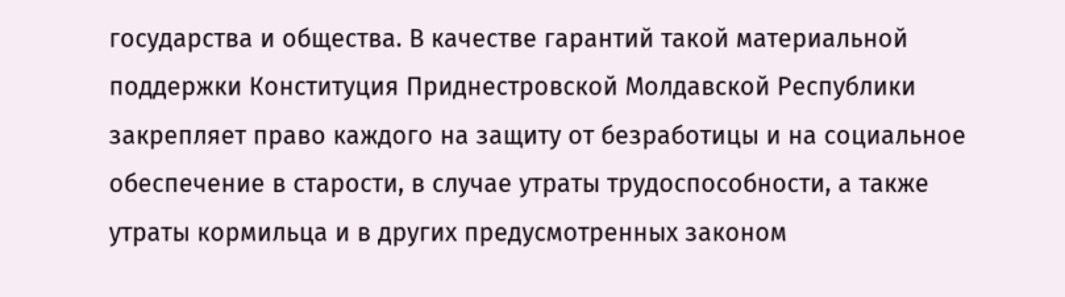государства и общества. В качестве гарантий такой материальной поддержки Конституция Приднестровской Молдавской Республики закрепляет право каждого на защиту от безработицы и на социальное обеспечение в старости, в случае утраты трудоспособности, а также утраты кормильца и в других предусмотренных законом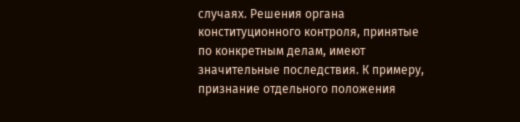случаях. Решения органа конституционного контроля, принятые по конкретным делам, имеют значительные последствия. К примеру, признание отдельного положения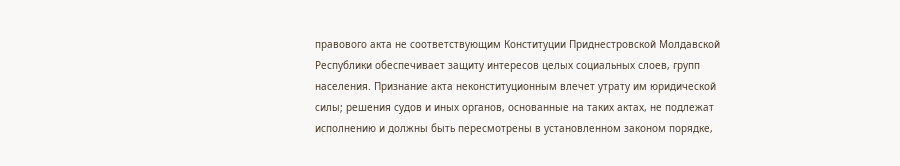правового акта не соответствующим Конституции Приднестровской Молдавской Республики обеспечивает защиту интересов целых социальных слоев, групп населения. Признание акта неконституционным влечет утрату им юридической силы; решения судов и иных органов, основанные на таких актах, не подлежат исполнению и должны быть пересмотрены в установленном законом порядке,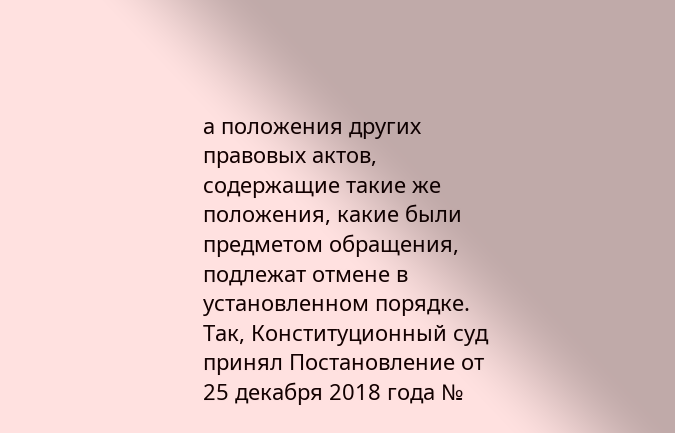а положения других правовых актов, содержащие такие же положения, какие были предметом обращения, подлежат отмене в установленном порядке. Так, Конституционный суд принял Постановление от 25 декабря 2018 года №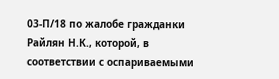03-П/18 по жалобе гражданки Райлян Н.К., которой, в соответствии с оспариваемыми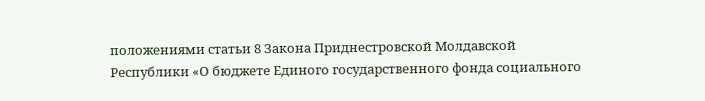положениями статьи 8 Закона Приднестровской Молдавской Республики «О бюджете Единого государственного фонда социального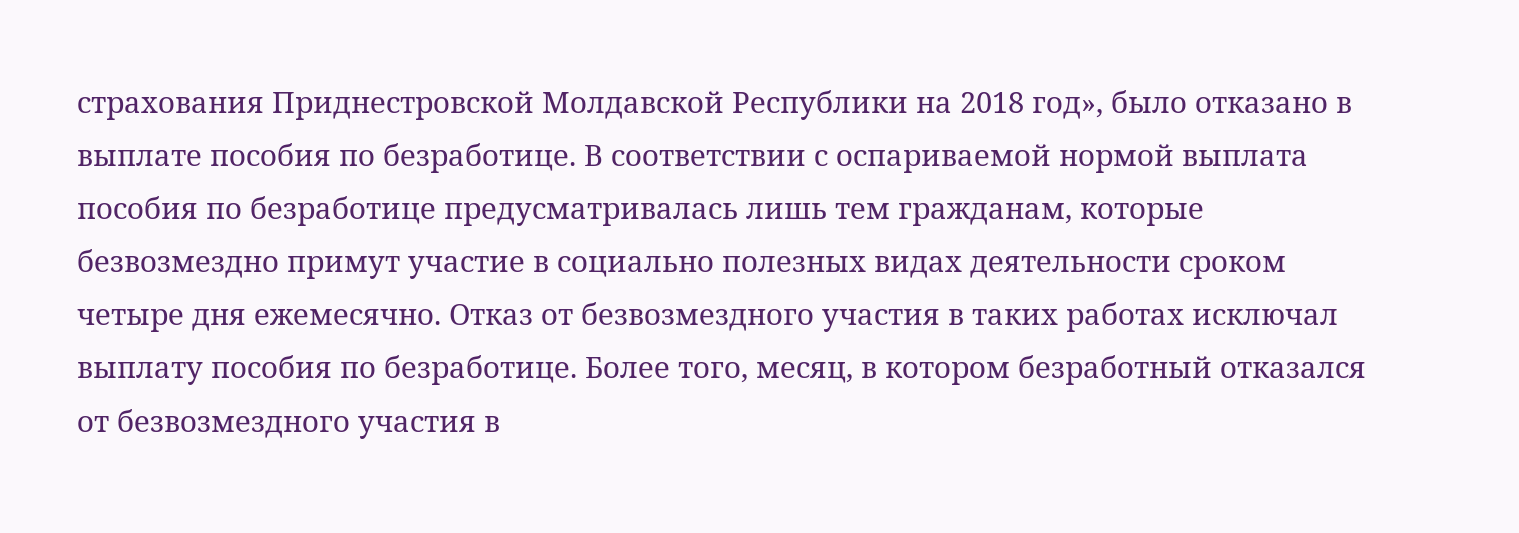страхования Приднестровской Молдавской Республики на 2018 год», было отказано в выплате пособия по безработице. В соответствии с оспариваемой нормой выплата пособия по безработице предусматривалась лишь тем гражданам, которые безвозмездно примут участие в социально полезных видах деятельности сроком четыре дня ежемесячно. Отказ от безвозмездного участия в таких работах исключал выплату пособия по безработице. Более того, месяц, в котором безработный отказался от безвозмездного участия в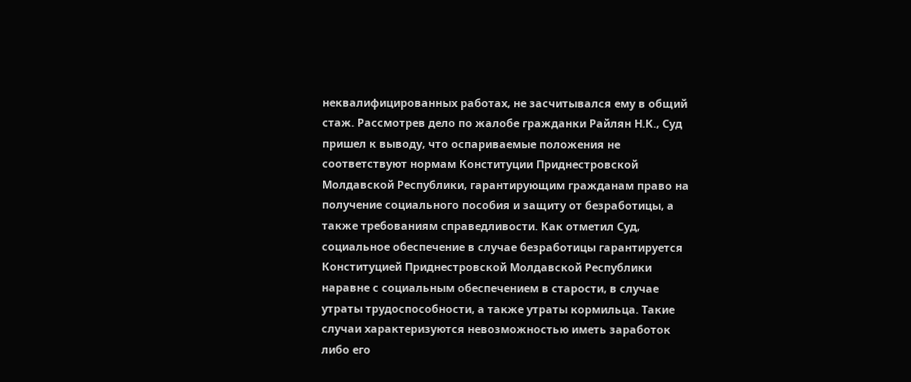неквалифицированных работах, не засчитывался ему в общий стаж. Рассмотрев дело по жалобе гражданки Райлян Н.К., Суд пришел к выводу, что оспариваемые положения не соответствуют нормам Конституции Приднестровской Молдавской Республики, гарантирующим гражданам право на получение социального пособия и защиту от безработицы, а также требованиям справедливости. Как отметил Суд, социальное обеспечение в случае безработицы гарантируется Конституцией Приднестровской Молдавской Республики наравне с социальным обеспечением в старости, в случае утраты трудоспособности, а также утраты кормильца. Такие случаи характеризуются невозможностью иметь заработок либо его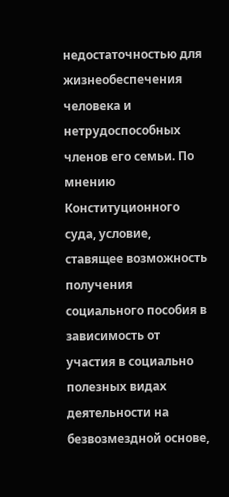недостаточностью для жизнеобеспечения человека и нетрудоспособных членов его семьи. По мнению Конституционного суда, условие, ставящее возможность получения социального пособия в зависимость от участия в социально полезных видах деятельности на безвозмездной основе,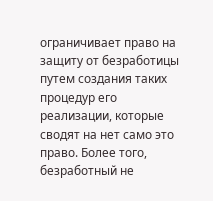ограничивает право на защиту от безработицы путем создания таких процедур его реализации, которые сводят на нет само это право. Более того, безработный не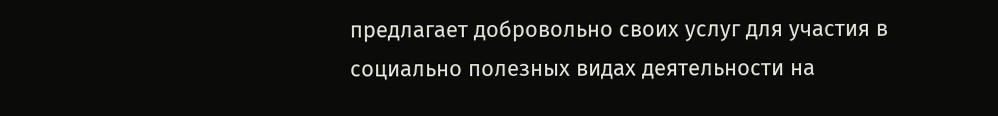предлагает добровольно своих услуг для участия в социально полезных видах деятельности на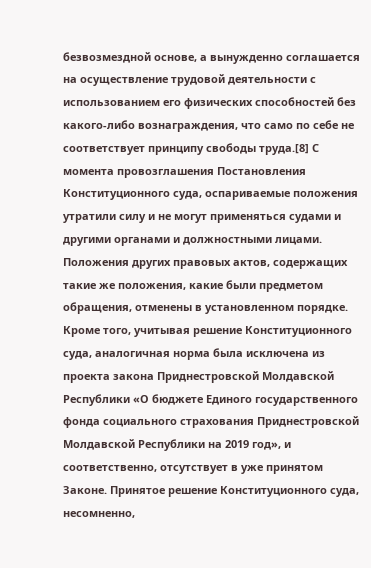безвозмездной основе, а вынужденно соглашается на осуществление трудовой деятельности с использованием его физических способностей без какого-либо вознаграждения, что само по себе не соответствует принципу свободы труда.[8] С момента провозглашения Постановления Конституционного суда, оспариваемые положения утратили силу и не могут применяться судами и другими органами и должностными лицами. Положения других правовых актов, содержащих такие же положения, какие были предметом обращения, отменены в установленном порядке. Кроме того, учитывая решение Конституционного суда, аналогичная норма была исключена из проекта закона Приднестровской Молдавской Республики «О бюджете Единого государственного фонда социального страхования Приднестровской Молдавской Республики на 2019 год», и соответственно, отсутствует в уже принятом Законе. Принятое решение Конституционного суда, несомненно,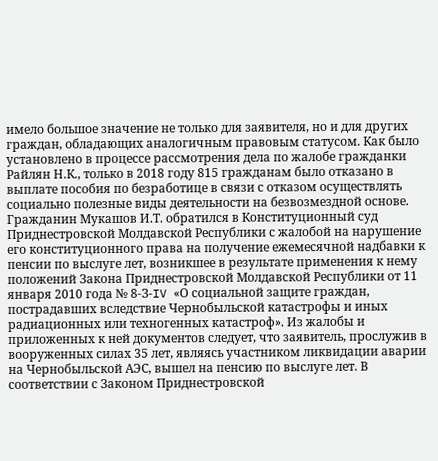имело большое значение не только для заявителя, но и для других граждан, обладающих аналогичным правовым статусом. Как было установлено в процессе рассмотрения дела по жалобе гражданки Райлян Н.К., только в 2018 году 815 гражданам было отказано в выплате пособия по безработице в связи с отказом осуществлять социально полезные виды деятельности на безвозмездной основе. Гражданин Мукашов И.Т. обратился в Конституционный суд Приднестровской Молдавской Республики с жалобой на нарушение его конституционного права на получение ежемесячной надбавки к пенсии по выслуге лет, возникшее в результате применения к нему положений Закона Приднестровской Молдавской Республики от 11 января 2010 года № 8-З-IV «О социальной защите граждан, пострадавших вследствие Чернобыльской катастрофы и иных радиационных или техногенных катастроф». Из жалобы и приложенных к ней документов следует, что заявитель, прослужив в вооруженных силах 35 лет, являясь участником ликвидации аварии на Чернобыльской АЭС, вышел на пенсию по выслуге лет. В соответствии с Законом Приднестровской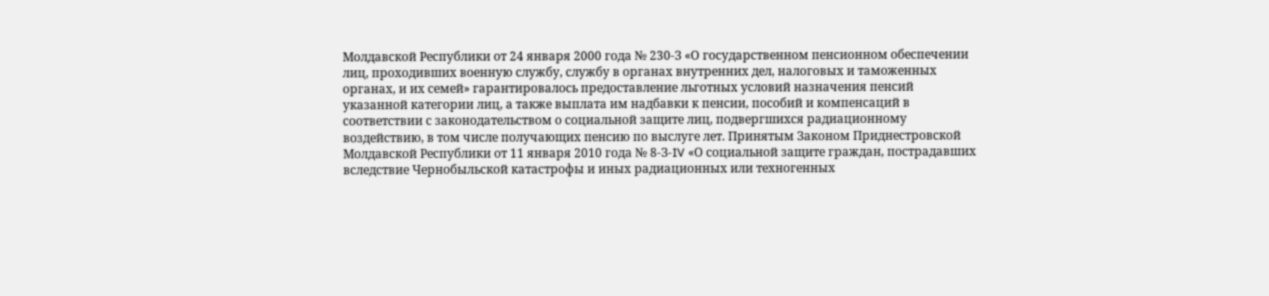Молдавской Республики от 24 января 2000 года № 230-З «О государственном пенсионном обеспечении лиц, проходивших военную службу, службу в органах внутренних дел, налоговых и таможенных органах, и их семей» гарантировалось предоставление льготных условий назначения пенсий указанной категории лиц, а также выплата им надбавки к пенсии, пособий и компенсаций в соответствии с законодательством о социальной защите лиц, подвергшихся радиационному воздействию, в том числе получающих пенсию по выслуге лет. Принятым Законом Приднестровской Молдавской Республики от 11 января 2010 года № 8-З-IV «О социальной защите граждан, пострадавших вследствие Чернобыльской катастрофы и иных радиационных или техногенных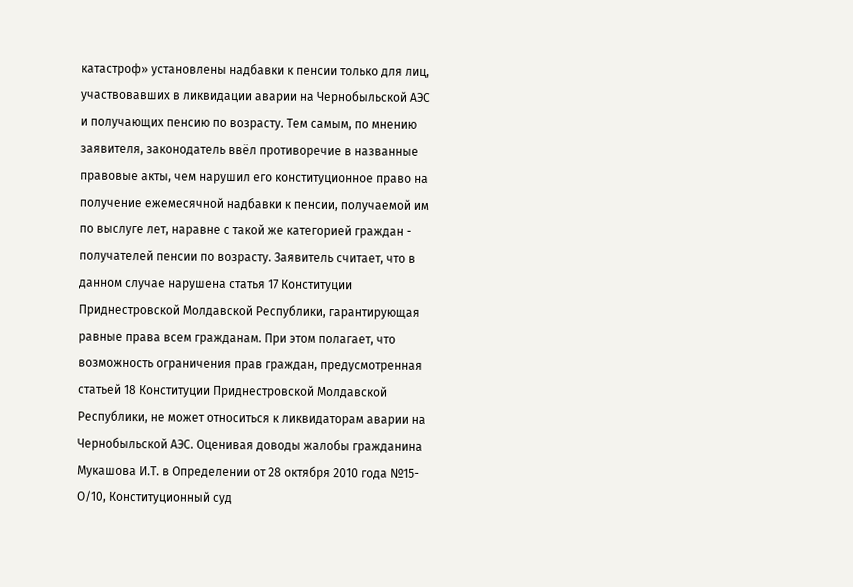катастроф» установлены надбавки к пенсии только для лиц, участвовавших в ликвидации аварии на Чернобыльской АЭС и получающих пенсию по возрасту. Тем самым, по мнению заявителя, законодатель ввёл противоречие в названные правовые акты, чем нарушил его конституционное право на получение ежемесячной надбавки к пенсии, получаемой им по выслуге лет, наравне с такой же категорией граждан - получателей пенсии по возрасту. Заявитель считает, что в данном случае нарушена статья 17 Конституции Приднестровской Молдавской Республики, гарантирующая равные права всем гражданам. При этом полагает, что возможность ограничения прав граждан, предусмотренная статьей 18 Конституции Приднестровской Молдавской Республики, не может относиться к ликвидаторам аварии на Чернобыльской АЭС. Оценивая доводы жалобы гражданина Мукашова И.Т. в Определении от 28 октября 2010 года №15-О/10, Конституционный суд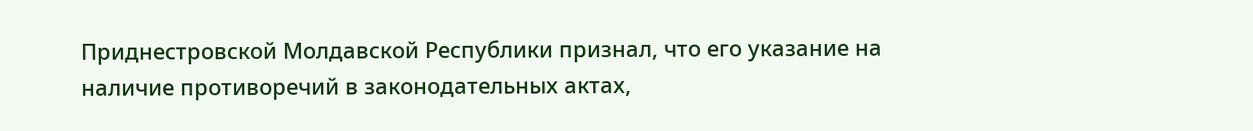Приднестровской Молдавской Республики признал, что его указание на наличие противоречий в законодательных актах,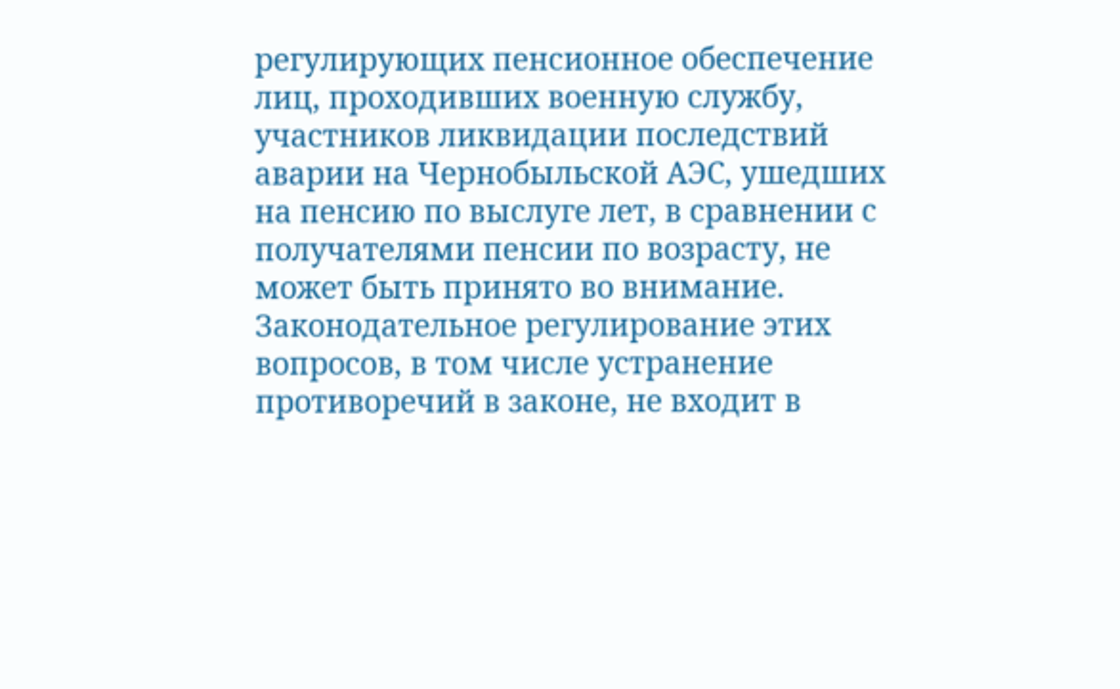регулирующих пенсионное обеспечение лиц, проходивших военную службу, участников ликвидации последствий аварии на Чернобыльской АЭС, ушедших на пенсию по выслуге лет, в сравнении с получателями пенсии по возрасту, не может быть принято во внимание. Законодательное регулирование этих вопросов, в том числе устранение противоречий в законе, не входит в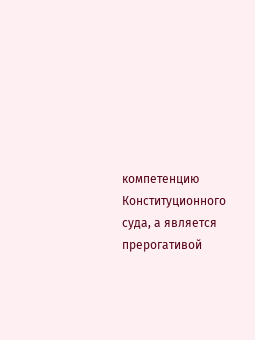компетенцию Конституционного суда, а является прерогативой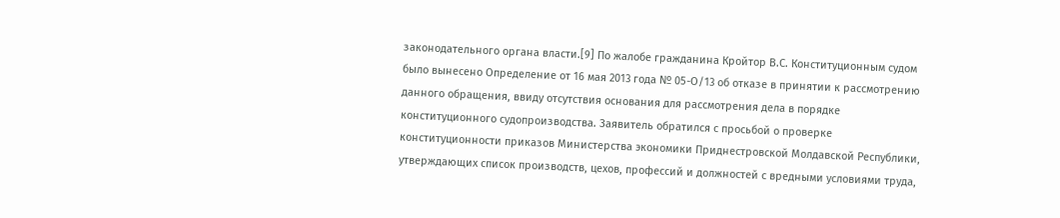законодательного органа власти.[9] По жалобе гражданина Кройтор В.С. Конституционным судом было вынесено Определение от 16 мая 2013 года № 05-О/13 об отказе в принятии к рассмотрению данного обращения, ввиду отсутствия основания для рассмотрения дела в порядке конституционного судопроизводства. Заявитель обратился с просьбой о проверке конституционности приказов Министерства экономики Приднестровской Молдавской Республики, утверждающих список производств, цехов, профессий и должностей с вредными условиями труда,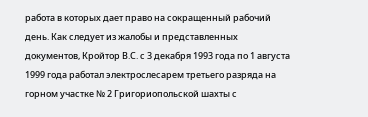работа в которых дает право на сокращенный рабочий день. Как следует из жалобы и представленных документов, Кройтор В.С. с 3 декабря 1993 года по 1 августа 1999 года работал электрослесарем третьего разряда на горном участке № 2 Григориопольской шахты с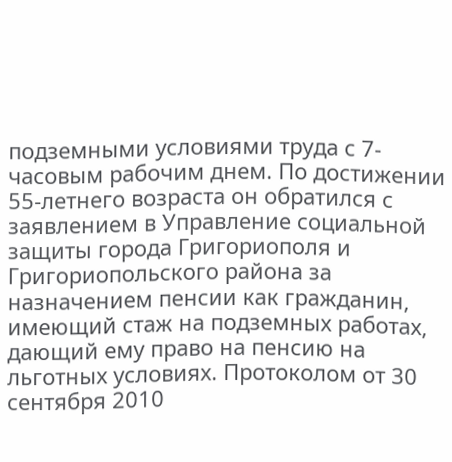подземными условиями труда с 7-часовым рабочим днем. По достижении 55-летнего возраста он обратился с заявлением в Управление социальной защиты города Григориополя и Григориопольского района за назначением пенсии как гражданин, имеющий стаж на подземных работах, дающий ему право на пенсию на льготных условиях. Протоколом от 30 сентября 2010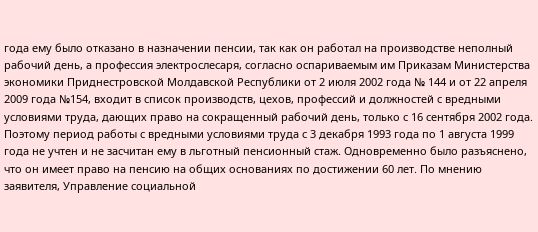года ему было отказано в назначении пенсии, так как он работал на производстве неполный рабочий день, а профессия электрослесаря, согласно оспариваемым им Приказам Министерства экономики Приднестровской Молдавской Республики от 2 июля 2002 года № 144 и от 22 апреля 2009 года №154, входит в список производств, цехов, профессий и должностей с вредными условиями труда, дающих право на сокращенный рабочий день, только с 16 сентября 2002 года. Поэтому период работы с вредными условиями труда с 3 декабря 1993 года по 1 августа 1999 года не учтен и не засчитан ему в льготный пенсионный стаж. Одновременно было разъяснено, что он имеет право на пенсию на общих основаниях по достижении 60 лет. По мнению заявителя, Управление социальной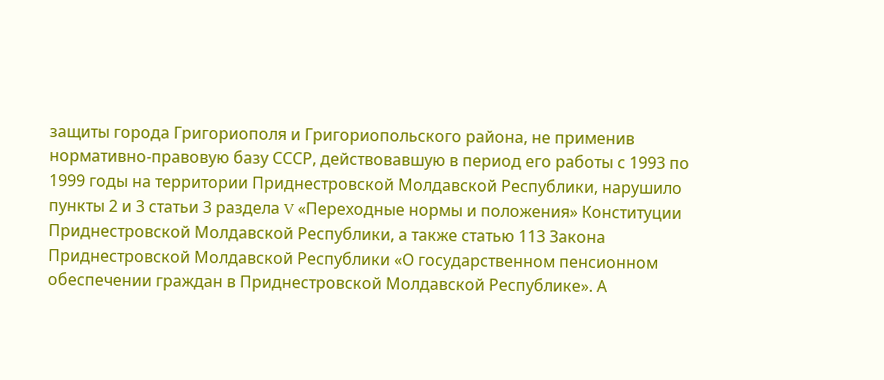защиты города Григориополя и Григориопольского района, не применив нормативно-правовую базу СССР, действовавшую в период его работы с 1993 по 1999 годы на территории Приднестровской Молдавской Республики, нарушило пункты 2 и 3 статьи 3 раздела V «Переходные нормы и положения» Конституции Приднестровской Молдавской Республики, а также статью 113 Закона Приднестровской Молдавской Республики «О государственном пенсионном обеспечении граждан в Приднестровской Молдавской Республике». А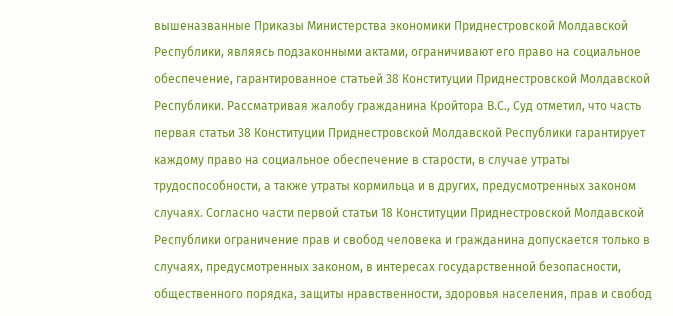вышеназванные Приказы Министерства экономики Приднестровской Молдавской Республики, являясь подзаконными актами, ограничивают его право на социальное обеспечение, гарантированное статьей 38 Конституции Приднестровской Молдавской Республики. Рассматривая жалобу гражданина Кройтора В.С., Суд отметил, что часть первая статьи 38 Конституции Приднестровской Молдавской Республики гарантирует каждому право на социальное обеспечение в старости, в случае утраты трудоспособности, а также утраты кормильца и в других, предусмотренных законом случаях. Согласно части первой статьи 18 Конституции Приднестровской Молдавской Республики ограничение прав и свобод человека и гражданина допускается только в случаях, предусмотренных законом, в интересах государственной безопасности, общественного порядка, защиты нравственности, здоровья населения, прав и свобод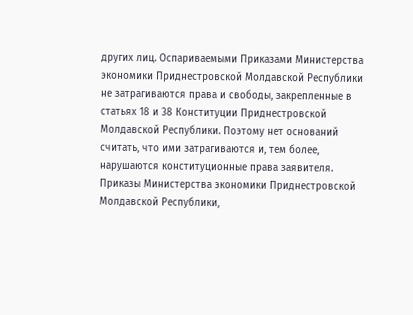других лиц. Оспариваемыми Приказами Министерства экономики Приднестровской Молдавской Республики не затрагиваются права и свободы, закрепленные в статьях 18 и 38 Конституции Приднестровской Молдавской Республики. Поэтому нет оснований считать, что ими затрагиваются и, тем более, нарушаются конституционные права заявителя. Приказы Министерства экономики Приднестровской Молдавской Республики,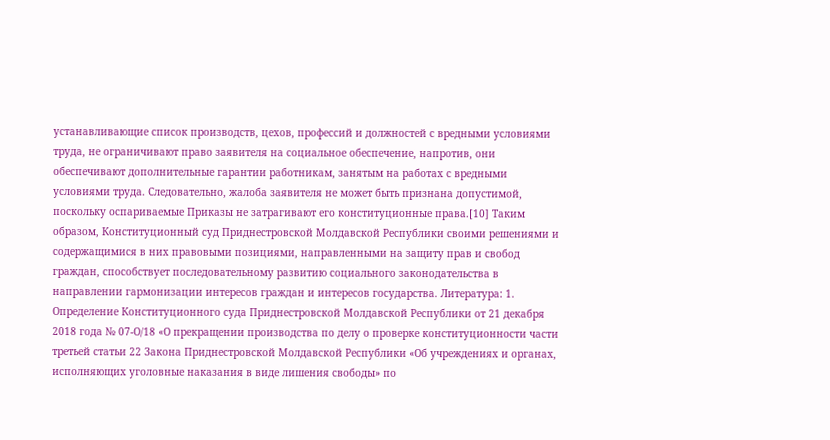устанавливающие список производств, цехов, профессий и должностей с вредными условиями труда, не ограничивают право заявителя на социальное обеспечение, напротив, они обеспечивают дополнительные гарантии работникам, занятым на работах с вредными условиями труда. Следовательно, жалоба заявителя не может быть признана допустимой, поскольку оспариваемые Приказы не затрагивают его конституционные права.[10] Таким образом, Конституционный суд Приднестровской Молдавской Республики своими решениями и содержащимися в них правовыми позициями, направленными на защиту прав и свобод граждан, способствует последовательному развитию социального законодательства в направлении гармонизации интересов граждан и интересов государства. Литература: 1. Определение Конституционного суда Приднестровской Молдавской Республики от 21 декабря 2018 года № 07-О/18 «О прекращении производства по делу о проверке конституционности части третьей статьи 22 Закона Приднестровской Молдавской Республики «Об учреждениях и органах, исполняющих уголовные наказания в виде лишения свободы» по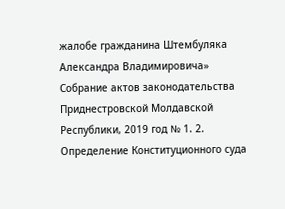жалобе гражданина Штембуляка Александра Владимировича» Собрание актов законодательства Приднестровской Молдавской Республики, 2019 год № 1. 2. Определение Конституционного суда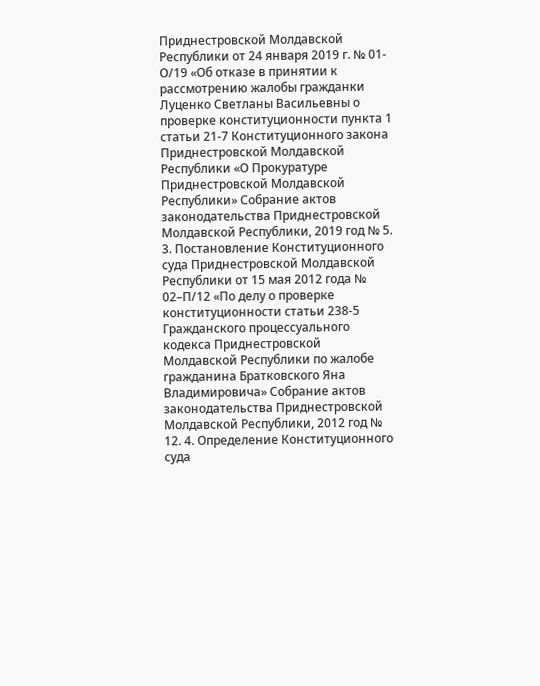Приднестровской Молдавской Республики от 24 января 2019 г. № 01-О/19 «Об отказе в принятии к рассмотрению жалобы гражданки Луценко Светланы Васильевны о проверке конституционности пункта 1 статьи 21-7 Конституционного закона Приднестровской Молдавской Республики «О Прокуратуре Приднестровской Молдавской Республики» Собрание актов законодательства Приднестровской Молдавской Республики, 2019 год № 5. 3. Постановление Конституционного суда Приднестровской Молдавской Республики от 15 мая 2012 года № 02–П/12 «По делу о проверке конституционности статьи 238-5 Гражданского процессуального кодекса Приднестровской Молдавской Республики по жалобе гражданина Братковского Яна Владимировича» Собрание актов законодательства Приднестровской Молдавской Республики, 2012 год № 12. 4. Определение Конституционного суда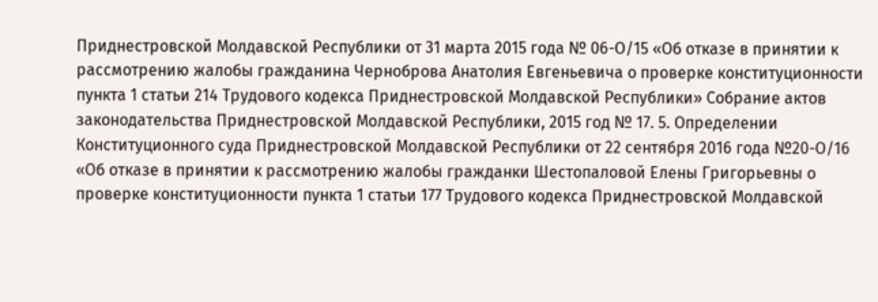Приднестровской Молдавской Республики от 31 марта 2015 года № 06-О/15 «Об отказе в принятии к рассмотрению жалобы гражданина Черноброва Анатолия Евгеньевича о проверке конституционности пункта 1 статьи 214 Трудового кодекса Приднестровской Молдавской Республики» Собрание актов законодательства Приднестровской Молдавской Республики, 2015 год № 17. 5. Определении Конституционного суда Приднестровской Молдавской Республики от 22 сентября 2016 года №20-О/16 «Об отказе в принятии к рассмотрению жалобы гражданки Шестопаловой Елены Григорьевны о проверке конституционности пункта 1 статьи 177 Трудового кодекса Приднестровской Молдавской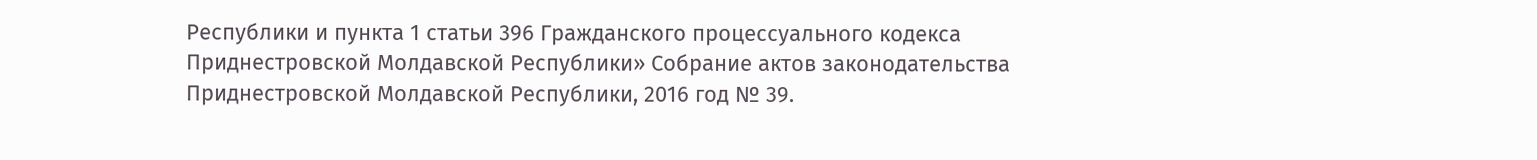Республики и пункта 1 статьи 396 Гражданского процессуального кодекса Приднестровской Молдавской Республики» Собрание актов законодательства Приднестровской Молдавской Республики, 2016 год № 39.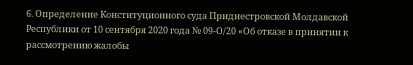6. Определение Конституционного суда Приднестровской Молдавской Республики от 10 сентября 2020 года № 09-О/20 «Об отказе в принятии к рассмотрению жалобы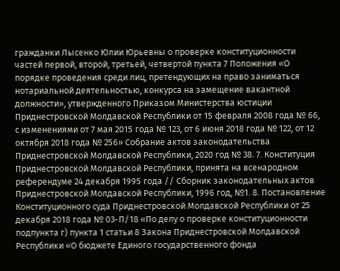гражданки Лысенко Юлии Юрьевны о проверке конституционности частей первой, второй, третьей, четвертой пункта 7 Положения «О порядке проведения среди лиц, претендующих на право заниматься нотариальной деятельностью, конкурса на замещение вакантной должности», утвержденного Приказом Министерства юстиции Приднестровской Молдавской Республики от 15 февраля 2008 года № 66, с изменениями от 7 мая 2015 года № 123, от 6 июня 2018 года № 122, от 12 октября 2018 года № 256» Собрание актов законодательства Приднестровской Молдавской Республики, 2020 год № 38. 7. Конституция Приднестровской Молдавской Республики, принята на всенародном референдуме 24 декабря 1995 года // Сборник законодательных актов Приднестровской Молдавской Республики, 1996 год, №1. 8. Постановление Конституционного суда Приднестровской Молдавской Республики от 25 декабря 2018 года № 03-П/18 «По делу о проверке конституционности подпункта г) пункта 1 статьи 8 Закона Приднестровской Молдавской Республики «О бюджете Единого государственного фонда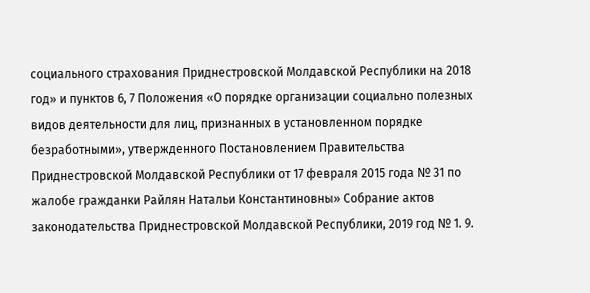социального страхования Приднестровской Молдавской Республики на 2018 год» и пунктов 6, 7 Положения «О порядке организации социально полезных видов деятельности для лиц, признанных в установленном порядке безработными», утвержденного Постановлением Правительства Приднестровской Молдавской Республики от 17 февраля 2015 года № 31 по жалобе гражданки Райлян Натальи Константиновны» Собрание актов законодательства Приднестровской Молдавской Республики, 2019 год № 1. 9.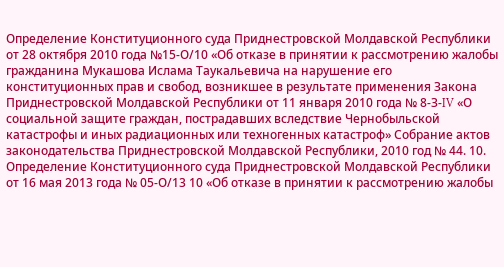Определение Конституционного суда Приднестровской Молдавской Республики от 28 октября 2010 года №15-О/10 «Об отказе в принятии к рассмотрению жалобы гражданина Мукашова Ислама Таукальевича на нарушение его конституционных прав и свобод, возникшее в результате применения Закона Приднестровской Молдавской Республики от 11 января 2010 года № 8-З-IV «О социальной защите граждан, пострадавших вследствие Чернобыльской катастрофы и иных радиационных или техногенных катастроф» Собрание актов законодательства Приднестровской Молдавской Республики, 2010 год № 44. 10. Определение Конституционного суда Приднестровской Молдавской Республики от 16 мая 2013 года № 05-О/13 10 «Об отказе в принятии к рассмотрению жалобы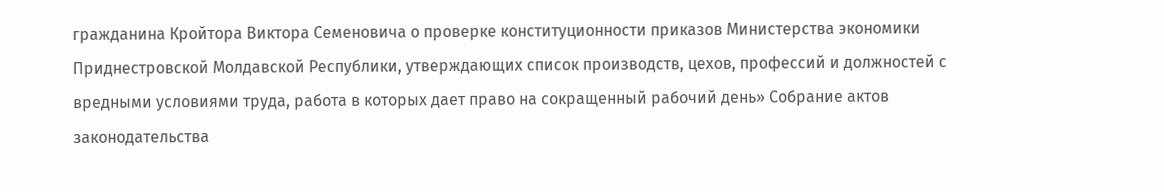гражданина Кройтора Виктора Семеновича о проверке конституционности приказов Министерства экономики Приднестровской Молдавской Республики, утверждающих список производств, цехов, профессий и должностей с вредными условиями труда, работа в которых дает право на сокращенный рабочий день» Собрание актов законодательства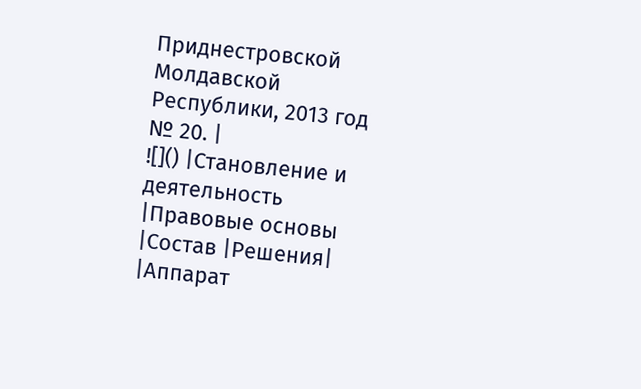Приднестровской Молдавской Республики, 2013 год № 20. |
![]() |Становление и деятельность |Правовые основы |Состав |Решения| |Аппарат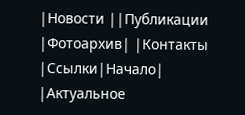|Новости ||Публикации |Фотоархив| |Контакты |Сcылки|Начало| |Актуальное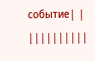событие| | ||||||||||